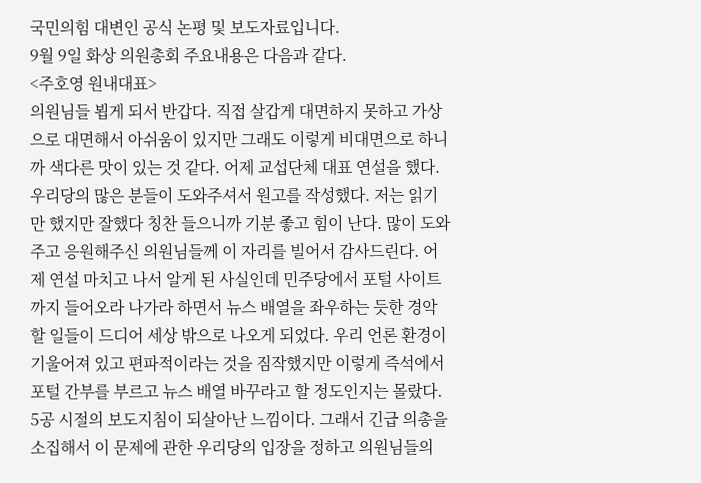국민의힘 대변인 공식 논평 및 보도자료입니다.
9월 9일 화상 의원총회 주요내용은 다음과 같다.
<주호영 원내대표>
의원님들 뵙게 되서 반갑다. 직접 살갑게 대면하지 못하고 가상으로 대면해서 아쉬움이 있지만 그래도 이렇게 비대면으로 하니까 색다른 맛이 있는 것 같다. 어제 교섭단체 대표 연설을 했다. 우리당의 많은 분들이 도와주셔서 원고를 작성했다. 저는 읽기만 했지만 잘했다 칭찬 들으니까 기분 좋고 힘이 난다. 많이 도와주고 응원해주신 의원님들께 이 자리를 빌어서 감사드린다. 어제 연설 마치고 나서 알게 된 사실인데 민주당에서 포털 사이트까지 들어오라 나가라 하면서 뉴스 배열을 좌우하는 듯한 경악할 일들이 드디어 세상 밖으로 나오게 되었다. 우리 언론 환경이 기울어져 있고 편파적이라는 것을 짐작했지만 이렇게 즉석에서 포털 간부를 부르고 뉴스 배열 바꾸라고 할 정도인지는 몰랐다. 5공 시절의 보도지침이 되살아난 느낌이다. 그래서 긴급 의총을 소집해서 이 문제에 관한 우리당의 입장을 정하고 의원님들의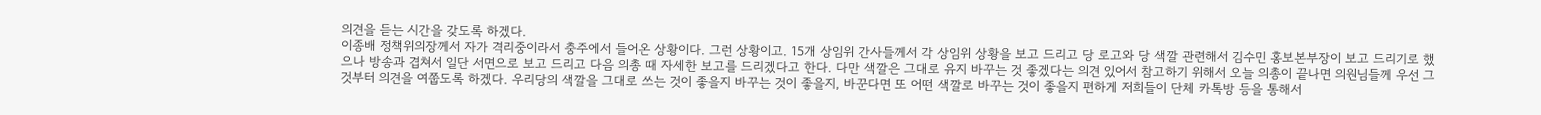의견을 듣는 시간을 갖도록 하겠다.
이종배 정책위의장께서 자가 격리중이라서 충주에서 들어온 상황이다. 그런 상황이고. 15개 상임위 간사들께서 각 상임위 상황을 보고 드리고 당 로고와 당 색깔 관련해서 김수민 홍보본부장이 보고 드리기로 했으나 방송과 겹쳐서 일단 서면으로 보고 드리고 다음 의총 때 자세한 보고를 드리겠다고 한다. 다만 색깔은 그대로 유지 바꾸는 것 좋겠다는 의견 있어서 참고하기 위해서 오늘 의총이 끝나면 의원님들께 우선 그것부터 의견을 여쭙도록 하겠다. 우리당의 색깔을 그대로 쓰는 것이 좋을지 바꾸는 것이 좋을지, 바꾼다면 또 어떤 색깔로 바꾸는 것이 좋을지 편하게 저희들이 단체 카톡방 등을 통해서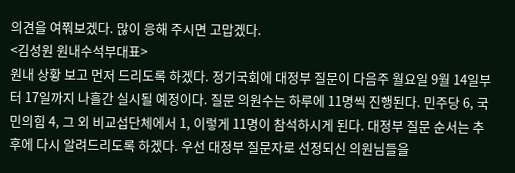의견을 여쭤보겠다. 많이 응해 주시면 고맙겠다.
<김성원 원내수석부대표>
원내 상황 보고 먼저 드리도록 하겠다. 정기국회에 대정부 질문이 다음주 월요일 9월 14일부터 17일까지 나흘간 실시될 예정이다. 질문 의원수는 하루에 11명씩 진행된다. 민주당 6, 국민의힘 4, 그 외 비교섭단체에서 1, 이렇게 11명이 참석하시게 된다. 대정부 질문 순서는 추후에 다시 알려드리도록 하겠다. 우선 대정부 질문자로 선정되신 의원님들을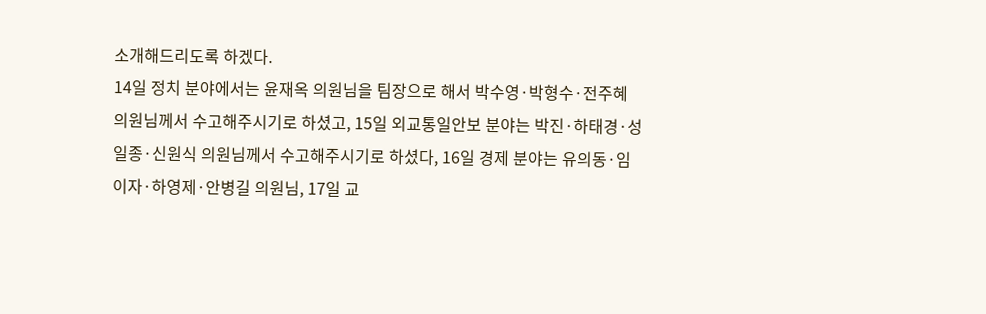소개해드리도록 하겠다.
14일 정치 분야에서는 윤재옥 의원님을 팀장으로 해서 박수영·박형수·전주혜 의원님께서 수고해주시기로 하셨고, 15일 외교통일안보 분야는 박진·하태경·성일종·신원식 의원님께서 수고해주시기로 하셨다, 16일 경제 분야는 유의동·임이자·하영제·안병길 의원님, 17일 교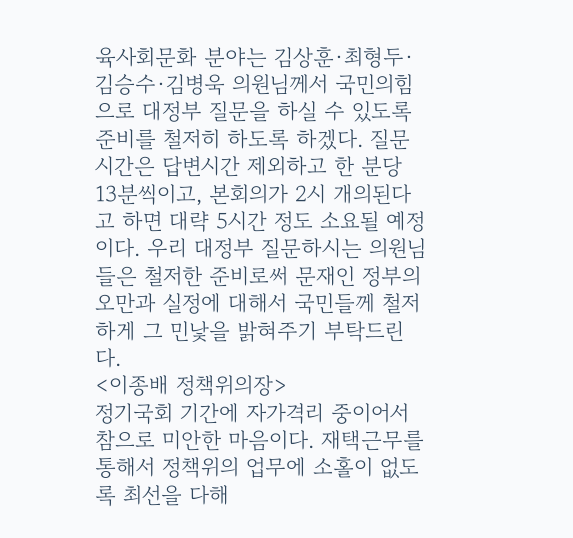육사회문화 분야는 김상훈·최형두·김승수·김병욱 의원님께서 국민의힘으로 대정부 질문을 하실 수 있도록 준비를 철저히 하도록 하겠다. 질문시간은 답변시간 제외하고 한 분당 13분씩이고, 본회의가 2시 개의된다고 하면 대략 5시간 정도 소요될 예정이다. 우리 대정부 질문하시는 의원님들은 철저한 준비로써 문재인 정부의 오만과 실정에 대해서 국민들께 철저하게 그 민낯을 밝혀주기 부탁드린다.
<이종배 정책위의장>
정기국회 기간에 자가격리 중이어서 참으로 미안한 마음이다. 재택근무를 통해서 정책위의 업무에 소홀이 없도록 최선을 다해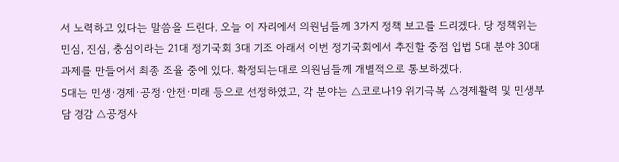서 노력하고 있다는 말씀을 드린다. 오늘 이 자리에서 의원님들께 3가지 정책 보고를 드리겠다. 당 정책위는 민심, 진심, 충심이라는 21대 정기국회 3대 기조 아래서 이번 정기국회에서 추진할 중점 입법 5대 분야 30대 과제를 만들어서 최종 조율 중에 있다. 확정되는대로 의원님들께 개별적으로 통보하겠다.
5대는 민생·경제·공정·안전·미래 등으로 선정하였고, 각 분야는 △코로나19 위기극복 △경제활력 및 민생부담 경감 △공정사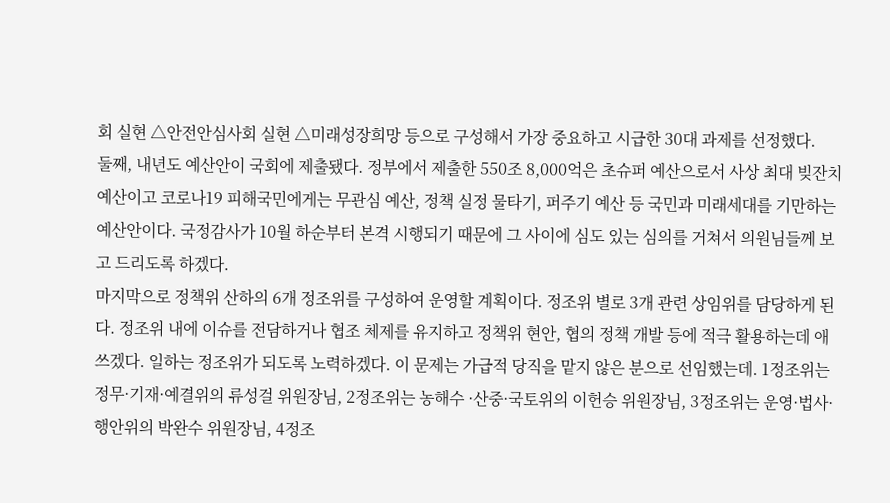회 실현 △안전안심사회 실현 △미래성장희망 등으로 구성해서 가장 중요하고 시급한 30대 과제를 선정했다.
둘째, 내년도 예산안이 국회에 제출됐다. 정부에서 제출한 550조 8,000억은 초슈퍼 예산으로서 사상 최대 빚잔치 예산이고 코로나19 피해국민에게는 무관심 예산, 정책 실정 물타기, 퍼주기 예산 등 국민과 미래세대를 기만하는 예산안이다. 국정감사가 10월 하순부터 본격 시행되기 때문에 그 사이에 심도 있는 심의를 거쳐서 의원님들께 보고 드리도록 하겠다.
마지막으로 정책위 산하의 6개 정조위를 구성하여 운영할 계획이다. 정조위 별로 3개 관련 상임위를 담당하게 된다. 정조위 내에 이슈를 전담하거나 협조 체제를 유지하고 정책위 현안, 협의 정책 개발 등에 적극 활용하는데 애쓰겠다. 일하는 정조위가 되도록 노력하겠다. 이 문제는 가급적 당직을 맡지 않은 분으로 선임했는데. 1정조위는 정무·기재·예결위의 류성걸 위원장님, 2정조위는 농해수 ·산중·국토위의 이헌승 위원장님, 3정조위는 운영·법사·행안위의 박완수 위원장님, 4정조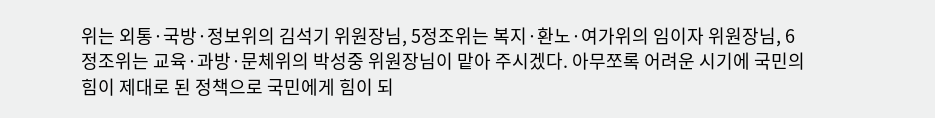위는 외통·국방·정보위의 김석기 위원장님, 5정조위는 복지·환노·여가위의 임이자 위원장님, 6정조위는 교육·과방·문체위의 박성중 위원장님이 맡아 주시겠다. 아무쪼록 어려운 시기에 국민의힘이 제대로 된 정책으로 국민에게 힘이 되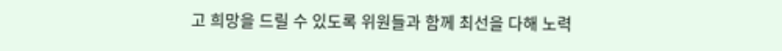고 희망을 드릴 수 있도록 위원들과 함께 최선을 다해 노력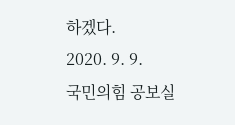하겠다.
2020. 9. 9.
국민의힘 공보실